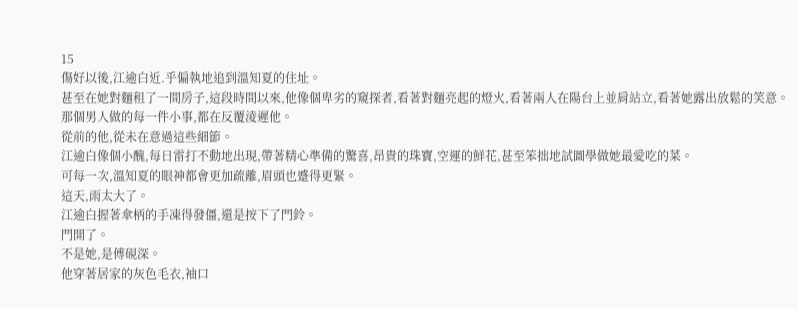15
傷好以後,江逾白近.乎偏執地追到溫知夏的住址。
甚至在她對麵租了一間房子,這段時間以來,他像個卑劣的窺探者,看著對麵亮起的燈火,看著兩人在陽台上並肩站立,看著她露出放鬆的笑意。
那個男人做的每一件小事,都在反覆淩遲他。
從前的他,從未在意過這些細節。
江逾白像個小醜,每日雷打不動地出現,帶著精心準備的驚喜,昂貴的珠寶,空運的鮮花,甚至笨拙地試圖學做她最愛吃的菜。
可每一次,溫知夏的眼神都會更加疏離,眉頭也蹙得更緊。
這天,雨太大了。
江逾白握著傘柄的手凍得發僵,還是按下了門鈴。
門開了。
不是她,是傅硯深。
他穿著居家的灰色毛衣,袖口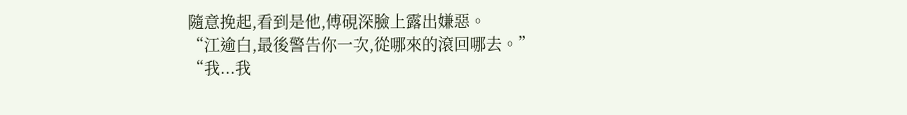隨意挽起,看到是他,傅硯深臉上露出嫌惡。
“江逾白,最後警告你一次,從哪來的滾回哪去。”
“我...我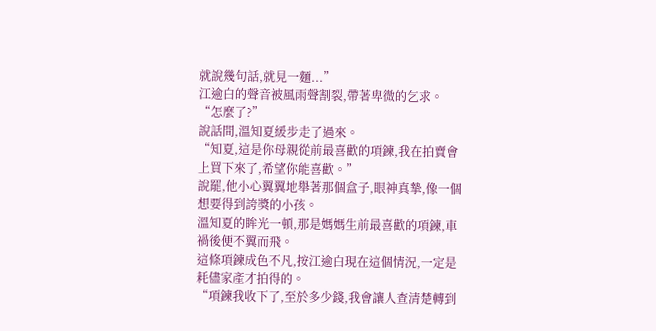就說幾句話,就見一麵...”
江逾白的聲音被風雨聲割裂,帶著卑微的乞求。
“怎麼了?”
說話間,溫知夏緩步走了過來。
“知夏,這是你母親從前最喜歡的項鍊,我在拍賣會上買下來了,希望你能喜歡。”
說罷,他小心翼翼地舉著那個盒子,眼神真摯,像一個想要得到誇獎的小孩。
溫知夏的眸光一頓,那是媽媽生前最喜歡的項鍊,車禍後便不翼而飛。
這條項鍊成色不凡,按江逾白現在這個情況,一定是耗儘家產才拍得的。
“項鍊我收下了,至於多少錢,我會讓人查清楚轉到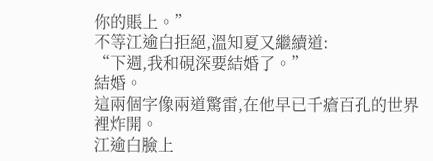你的賬上。”
不等江逾白拒絕,溫知夏又繼續道:
“下週,我和硯深要結婚了。”
結婚。
這兩個字像兩道驚雷,在他早已千瘡百孔的世界裡炸開。
江逾白臉上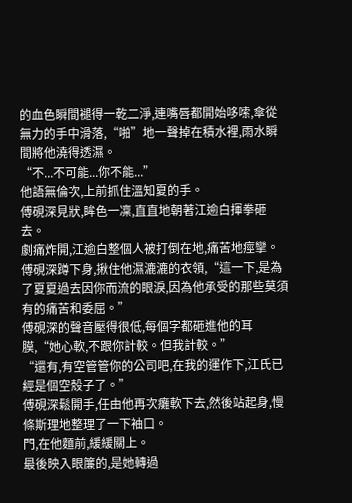的血色瞬間褪得一乾二淨,連嘴唇都開始哆嗦,傘從無力的手中滑落,“啪”地一聲掉在積水裡,雨水瞬間將他澆得透濕。
“不...不可能...你不能...”
他語無倫次,上前抓住溫知夏的手。
傅硯深見狀,眸色一凜,直直地朝著江逾白揮拳砸去。
劇痛炸開,江逾白整個人被打倒在地,痛苦地痙攣。
傅硯深蹲下身,揪住他濕漉漉的衣領,“這一下,是為了夏夏過去因你而流的眼淚,因為他承受的那些莫須有的痛苦和委屈。”
傅硯深的聲音壓得很低,每個字都砸進他的耳膜,“她心軟,不跟你計較。但我計較。”
“還有,有空管管你的公司吧,在我的運作下,江氏已經是個空殼子了。”
傅硯深鬆開手,任由他再次癱軟下去,然後站起身,慢條斯理地整理了一下袖口。
門,在他麵前,緩緩關上。
最後映入眼簾的,是她轉過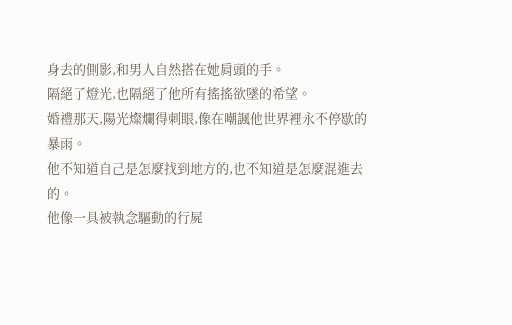身去的側影,和男人自然搭在她肩頭的手。
隔絕了燈光,也隔絕了他所有搖搖欲墜的希望。
婚禮那天,陽光燦爛得刺眼,像在嘲諷他世界裡永不停歇的暴雨。
他不知道自己是怎麼找到地方的,也不知道是怎麼混進去的。
他像一具被執念驅動的行屍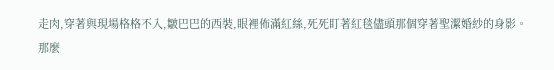走肉,穿著與現場格格不入,皺巴巴的西裝,眼裡佈滿紅絲,死死盯著紅毯儘頭那個穿著聖潔婚紗的身影。
那麼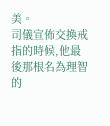美。
司儀宣佈交換戒指的時候,他最後那根名為理智的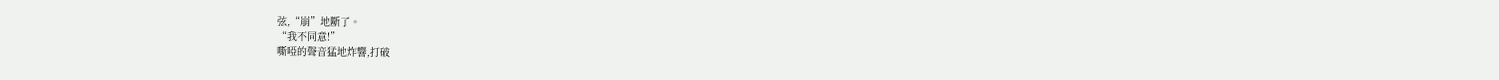弦,“崩”地斷了。
“我不同意!”
嘶啞的聲音猛地炸響,打破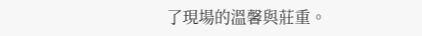了現場的溫馨與莊重。